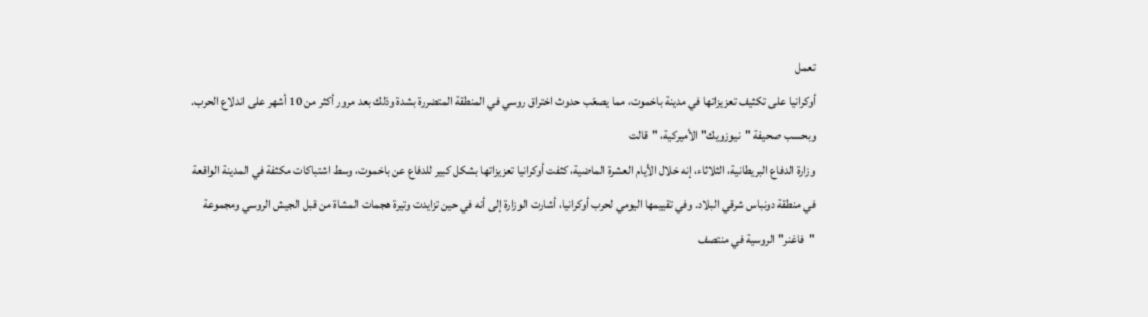تعمل
أوكرانيا على تكثيف تعزيزاتها في مدينة باخموت، مما يصعّب حدوث اختراق روسي في المنطقة المتضررة بشدة وذلك بعد مرور أكثر من 10 أشهر على اندلاع الحرب.
وبحسب صحيفة "نيوزويك" الأميركية، "قالت
وزارة الدفاع البريطانية، الثلاثاء، إنه خلال الأيام العشرة الماضية، كثفت أوكرانيا تعزيزاتها بشكل كبير للدفاع عن باخموت، وسط اشتباكات مكثفة في المدينة الواقعة في منطقة دونباس شرقي البلاد. وفي تقييمها اليومي لحرب أوكرانيا، أشارت الوزارة إلى أنه في حين تزايدت وتيرة هجمات المشاة من قبل الجيش الروسي ومجموعة "فاغنر" الروسية في منتصف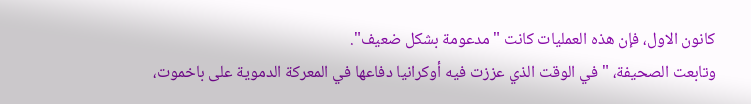كانون الاول، فإن هذه العمليات كانت "مدعومة بشكل ضعيف".
وتابعت الصحيفة، "في الوقت الذي عززت فيه أوكرانيا دفاعها في المعركة الدموية على باخموت،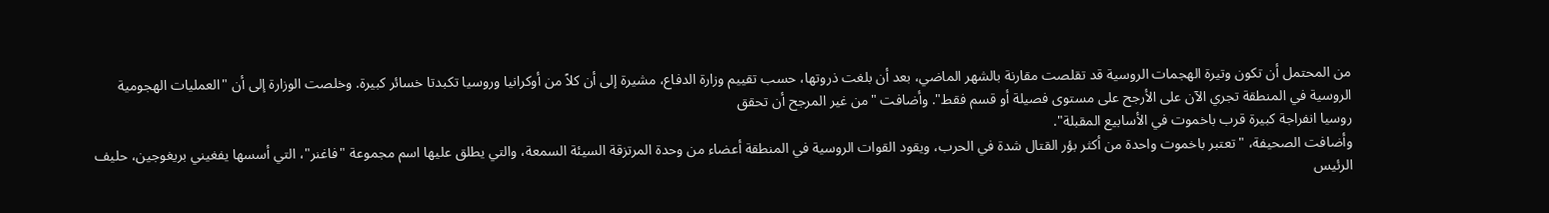من المحتمل أن تكون وتيرة الهجمات الروسية قد تقلصت مقارنة بالشهر الماضي، بعد أن بلغت ذروتها، حسب تقييم وزارة الدفاع، مشيرة إلى أن كلاً من أوكرانيا وروسيا تكبدتا خسائر كبيرة. وخلصت الوزارة إلى أن "العمليات الهجومية الروسية في المنطقة تجري الآن على الأرجح على مستوى فصيلة أو قسم فقط". وأضافت "من غير المرجح أن تحقق
روسيا انفراجة كبيرة قرب باخموت في الأسابيع المقبلة".
وأضافت الصحيفة، "تعتبر باخموت واحدة من أكثر بؤر القتال شدة في الحرب، ويقود القوات الروسية في المنطقة أعضاء من وحدة المرتزقة السيئة السمعة، والتي يطلق عليها اسم مجموعة "فاغنر"، التي أسسها يفغيني بريغوجين، حليف
الرئيس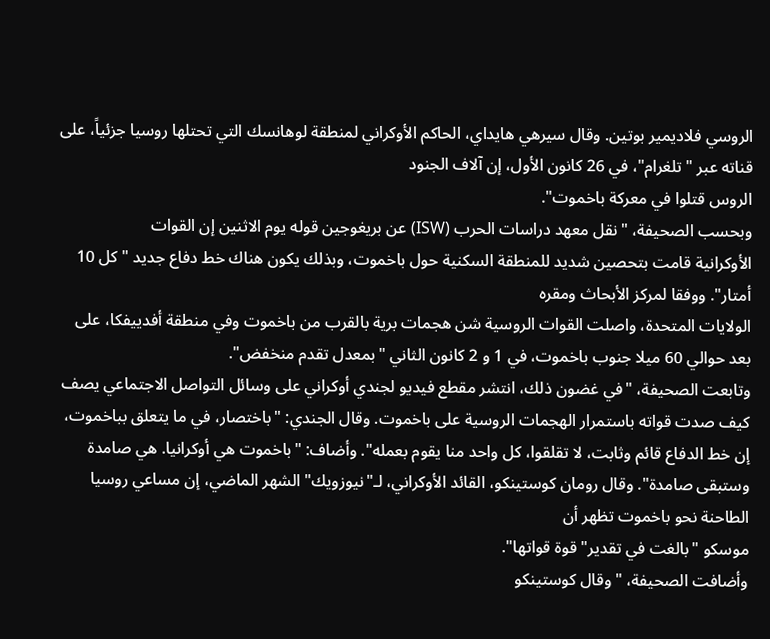الروسي فلاديمير بوتين. وقال سيرهي هايداي، الحاكم الأوكراني لمنطقة لوهانسك التي تحتلها روسيا جزئياً، على قناته عبر "تلغرام"، في 26 كانون الأول، إن آلاف الجنود
الروس قتلوا في معركة باخموت".
وبحسب الصحيفة، "نقل معهد دراسات الحرب (ISW) عن بريغوجين قوله يوم الاثنين إن القوات
الأوكرانية قامت بتحصين شديد للمنطقة السكنية حول باخموت، وبذلك يكون هناك خط دفاع جديد "كل 10 أمتار". ووفقا لمركز الأبحاث ومقره
الولايات المتحدة، واصلت القوات الروسية شن هجمات برية بالقرب من باخموت وفي منطقة أفدييفكا، على بعد حوالي 60 ميلا جنوب باخموت، في 1 و 2 كانون الثاني "بمعدل تقدم منخفض".
وتابعت الصحيفة، "في غضون ذلك، انتشر مقطع فيديو لجندي أوكراني على وسائل التواصل الاجتماعي يصف كيف صدت قواته باستمرار الهجمات الروسية على باخموت. وقال الجندي: "باختصار، في ما يتعلق بباخموت، إن خط الدفاع قائم وثابت، لا تقلقوا، كل واحد منا يقوم بعمله". وأضاف: "باخموت هي أوكرانيا. هي صامدة وستبقى صامدة". وقال رومان كوستينكو، القائد الأوكراني، لـ"نيوزويك" الشهر الماضي، إن مساعي روسيا الطاحنة نحو باخموت تظهر أن
موسكو "بالغت في تقدير" قوة قواتها".
وأضافت الصحيفة، "وقال كوستينكو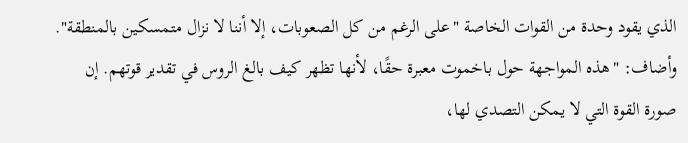الذي يقود وحدة من القوات الخاصة "على الرغم من كل الصعوبات، إلا أننا لا نزال متمسكين بالمنطقة". وأضاف: "هذه المواجهة حول باخموت معبرة حقًا، لأنها تظهر كيف بالغ الروس في تقدير قوتهم. إن صورة القوة التي لا يمكن التصدي لها،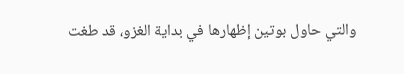والتي حاول بوتين إظهارها في بداية الغزو، قد طغت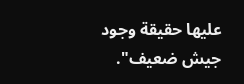عليها حقيقة وجود جيش ضعيف".